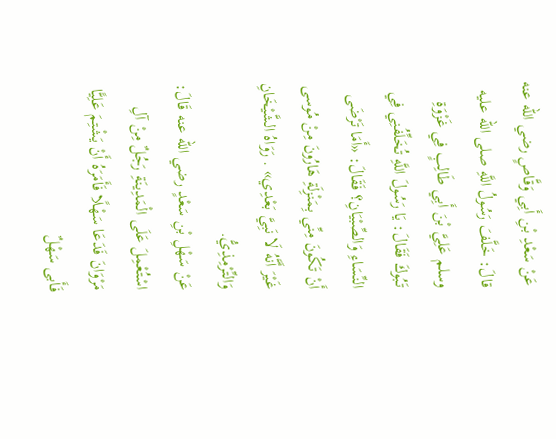عَنْ سَعْدِ بْنِ أَبِي وَقَّاصٍ رضي الله عنه قالَ: خَلَّفَ رَسُولُ اللَّهِ صلى الله عليه وسلم عَلِيَّ بْنَ أَبِي طَالِبٍ فِي غَزْوَةِ تَبُوكَ فَقَالَ: يَا رَسُولَ اللَّهِ تُخَلِّفُنِي فِي النِّسَاءِ وَالصِّبْيَانِ؟ فَقَالَ: «أَمَا تَرْضَى أَنْ تَكُونَ مِنِّي بِمَنْزِلَةِ هَارُونَ مِنْ مُوسى غَيْرَ أَنَّهُ لَا نَبِيَّ بَعْدِي» . رَوَاهُ الشَّيْخَانِ وَالتِّرْمِذِيُّ.
عَنْ سَهْلِ بْنِ سَعْدٍ رضي الله عنه قَالَ: اسْتُعْمِلَ عَلَى الْمَدِينَةِ رَجُلٌ مِنْ آلِ مَرْوَانَ فَدَعَا سَهْلًا فَأَمَرَهُ أَنْ يَشْتِمَ عَلِيًّا فَأَبى سَهْلٌ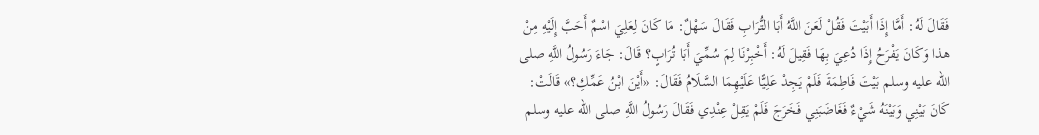فَقَالَ لَهُ: أَمَّا إِذَا أَبَيْتَ فَقُلْ لَعَنَ اللَّهُ أَبَا التُّرَابِ فَقَالَ سَهْلٌ: مَا كَانَ لِعَلِيَ اسْمٌ أَحَبَّ إِلَيْهِ مِنْ هذا وَكَانَ يَفْرَحُ إِذَا دُعِيَ بِهَا فَقِيلَ لَهُ: أَخْبِرْنَا لِمَ سُمِّيَ أَبَا تُرَابٍ؟ قَالَ: جَاءَ رَسُولُ اللَّهِ صلى الله عليه وسلم بَيْتَ فَاطِمَةَ فَلَمْ يَجِدْ عَلِيًّا عَلَيْهِمَا السَّلَامُ فَقَالَ: «أَيْنَ ابْنُ عَمِّكِ؟» قَالَتْ: كَانَ بَيْنِي وَبَيْنَهُ شَيْءٌ فَغَاضَبَنِي فَخَرَجَ فَلَمْ يَقِلْ عِنْدِي فَقَالَ رَسُولُ اللَّهِ صلى الله عليه وسلم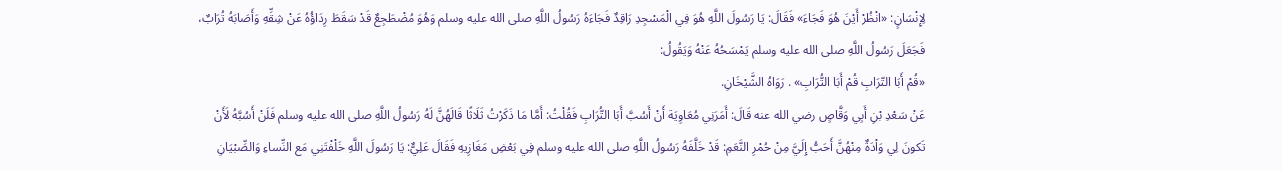لِإِنْسَانٍ: «انْظُرْ أَيْنَ هُوَ فَجَاءَ» فَقَالَ: يَا رَسُولَ اللَّهِ هُوَ فِي الْمَسْجِدِ رَاقِدٌ فَجَاءَهُ رَسُولُ اللَّهِ صلى الله عليه وسلم وَهُوَ مُضْطَجِعٌ قَدْ سَقَطَ رِدَاؤُهُ عَنْ شِقِّهِ وَأَصَابَهُ تُرَابٌ، فَجَعَلَ رَسُولُ اللَّهِ صلى الله عليه وسلم يَمْسَحُهُ عَنْهُ وَيَقُولُ:
«قُمْ أَبَا التّرَابِ قُمْ أَبَا التُّرَابِ» . رَوَاهُ الشَّيْخَانِ.
عَنْ سَعْدِ بْنِ أَبِي وَقَّاصٍ رضي الله عنه قَالَ: أَمَرَنِي مُعَاوِيَة أَنْ أَسُبَّ أَبَا التُّرَابِ فَقُلْتُ: أَمَّا مَا ذَكَرْتُ ثَلَاثًا قَالَهُنَّ لَهُ رَسُولُ اللَّهِ صلى الله عليه وسلم فَلَنْ أَسُبَّهُ لَأَنْ تَكونَ لِي وَاْدَةٌ مِنْهُنَّ أَحَبُّ إِلَيَّ مِنْ حُمْرِ النَّعَمِ: قَدْ خَلَّفَهُ رَسُولُ اللَّهِ صلى الله عليه وسلم فِي بَعْضِ مَغَازِيهِ فَقَالَ عَلِيٌّ: يَا رَسُولَ اللَّهِ خَلْفْتَنِي مَع النِّساءِ وَالصِّبْيَانِ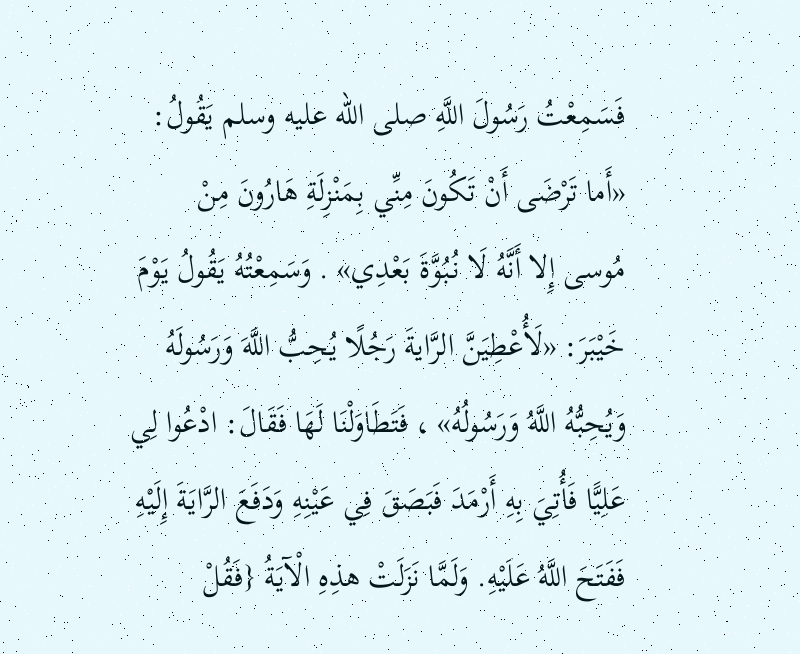فَسَمِعْتُ رَسُولَ اللَّهِ صلى الله عليه وسلم يَقُولُ: «أَما تَرْضَى أَنْ تَكُونَ مِنِّي بِمَنْزِلَةِ هَارُونَ مِنْ مُوسى إِلا أَنَّهُ لَا نُبُوَّةَ بَعْدِي» . وَسَمِعْتُهُ يَقُولُ يَوْمَ خَيْبَرَ: «لَأُعْطِيَنَّ الرَّايةَ رَجُلًا يُحِبُّ اللَّهَ وَرَسُولَهُ وَيُحِبُّهُ اللَّهُ وَرَسُولُهُ» ، فَتَطَاوَلْنَا لَهَا فَقَالَ: ادْعُوا لِي عَلِيًّا فَأُتِيَ بِهِ أَرْمَدَ فَبَصَقَ فِي عَيْنِهِ وَدَفَعَ الرَّايَةَ إِلَيْهِ فَفَتَحَ اللَّهُ عَلَيْهِ. وَلَمَّا نَزَلَتْ هذِهِ الْآيَةُ {فَقُلْ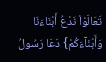تَعَالَوْاْ نَدْعُ أَبْنَاءَنَا وَأَبْنَآءَكُمْ} دَعَا رَسُولُ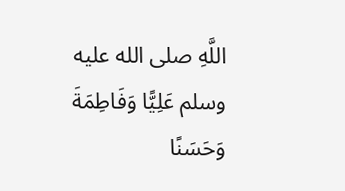اللَّهِ صلى الله عليه وسلم عَلِيًّا وَفَاطِمَةَ وَحَسَنًا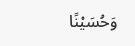وَحُسَيْنًا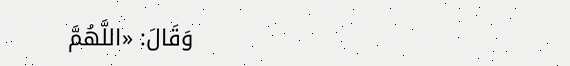وَقَالَ: «اللَّهُمَّ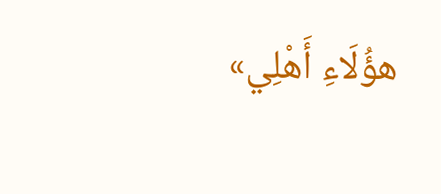هؤُلَاءِ أَهْلِي»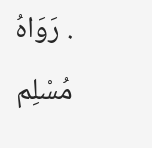. رَوَاهُ مُسْلِم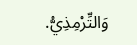وَالتِّرْمِذِيُّ.